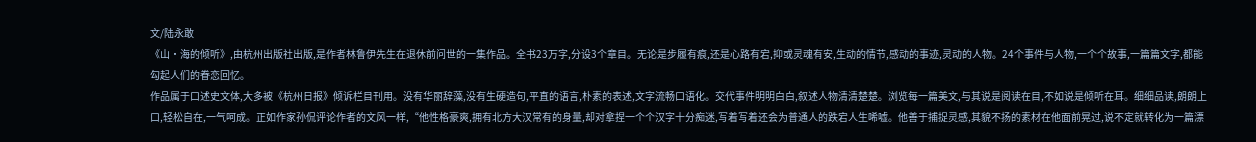文/陆永敢
《山·海的倾听》,由杭州出版社出版,是作者林鲁伊先生在退休前问世的一集作品。全书23万字,分设3个章目。无论是步履有痕,还是心路有宕,抑或灵魂有安,生动的情节,感动的事迹,灵动的人物。24个事件与人物,一个个故事,一篇篇文字,都能勾起人们的眷恋回忆。
作品属于口述史文体,大多被《杭州日报》倾诉栏目刊用。没有华丽辞藻,没有生硬造句,平直的语言,朴素的表述,文字流畅口语化。交代事件明明白白,叙述人物清清楚楚。浏览每一篇美文,与其说是阅读在目,不如说是倾听在耳。细细品读,朗朗上口,轻松自在,一气呵成。正如作家孙侃评论作者的文风一样,“他性格豪爽,拥有北方大汉常有的身量,却对拿捏一个个汉字十分痴迷,写着写着还会为普通人的跌宕人生唏嘘。他善于捕捉灵感,其貌不扬的素材在他面前晃过,说不定就转化为一篇漂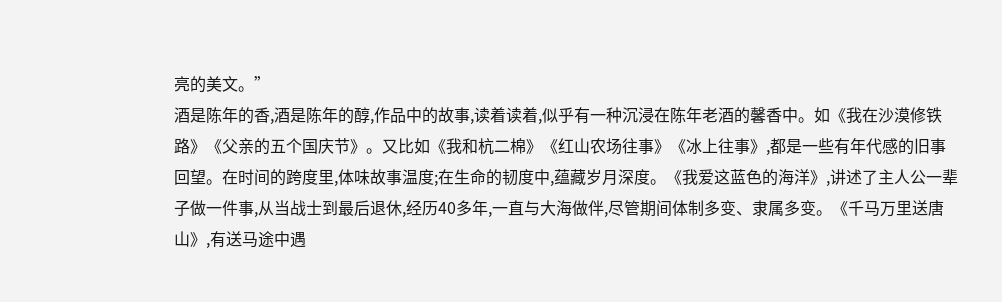亮的美文。”
酒是陈年的香,酒是陈年的醇,作品中的故事,读着读着,似乎有一种沉浸在陈年老酒的馨香中。如《我在沙漠修铁路》《父亲的五个国庆节》。又比如《我和杭二棉》《红山农场往事》《冰上往事》,都是一些有年代感的旧事回望。在时间的跨度里,体味故事温度;在生命的韧度中,蕴藏岁月深度。《我爱这蓝色的海洋》,讲述了主人公一辈子做一件事,从当战士到最后退休,经历40多年,一直与大海做伴,尽管期间体制多变、隶属多变。《千马万里送唐山》,有送马途中遇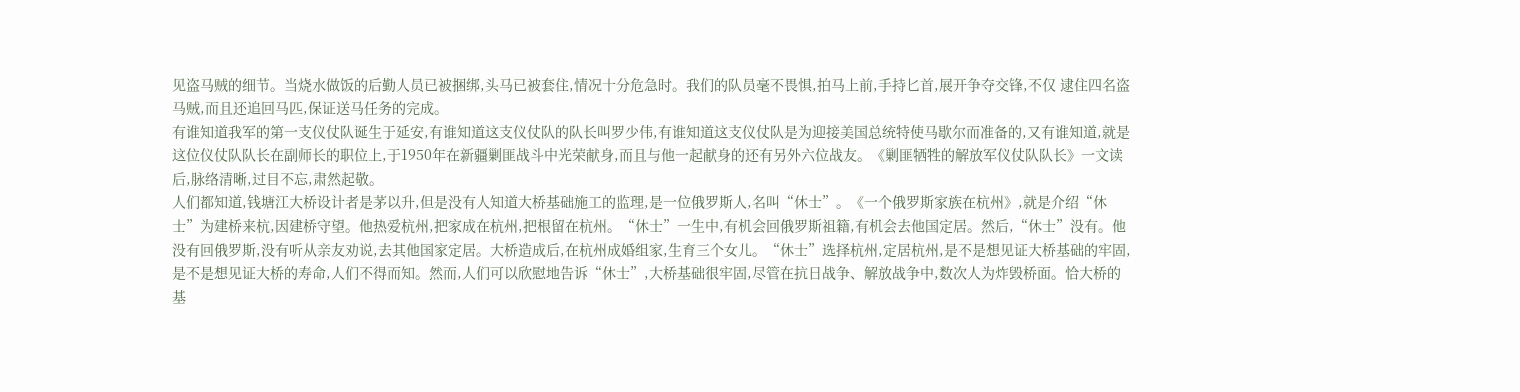见盗马贼的细节。当烧水做饭的后勤人员已被捆绑,头马已被套住,情况十分危急时。我们的队员毫不畏惧,拍马上前,手持匕首,展开争夺交锋,不仅 逮住四名盗马贼,而且还追回马匹,保证送马任务的完成。
有谁知道我军的第一支仪仗队诞生于延安,有谁知道这支仪仗队的队长叫罗少伟,有谁知道这支仪仗队是为迎接美国总统特使马歇尔而准备的,又有谁知道,就是这位仪仗队队长在副师长的职位上,于1950年在新疆剿匪战斗中光荣献身,而且与他一起献身的还有另外六位战友。《剿匪牺牲的解放军仪仗队队长》一文读后,脉络清晰,过目不忘,肃然起敬。
人们都知道,钱塘江大桥设计者是茅以升,但是没有人知道大桥基础施工的监理,是一位俄罗斯人,名叫“休士”。《一个俄罗斯家族在杭州》,就是介绍“休士”为建桥来杭,因建桥守望。他热爱杭州,把家成在杭州,把根留在杭州。“休士”一生中,有机会回俄罗斯祖籍,有机会去他国定居。然后,“休士”没有。他没有回俄罗斯,没有听从亲友劝说,去其他国家定居。大桥造成后,在杭州成婚组家,生育三个女儿。“休士”选择杭州,定居杭州,是不是想见证大桥基础的牢固,是不是想见证大桥的寿命,人们不得而知。然而,人们可以欣慰地告诉“休士”,大桥基础很牢固,尽管在抗日战争、解放战争中,数次人为炸毁桥面。恰大桥的基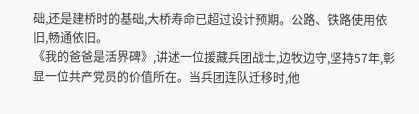础,还是建桥时的基础,大桥寿命已超过设计预期。公路、铁路使用依旧,畅通依旧。
《我的爸爸是活界碑》,讲述一位援藏兵团战士,边牧边守,坚持57年,彰显一位共产党员的价值所在。当兵团连队迁移时,他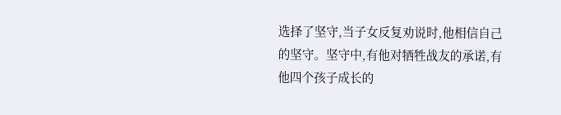选择了坚守,当子女反复劝说时,他相信自己的坚守。坚守中,有他对牺牲战友的承诺,有他四个孩子成长的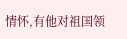情怀,有他对祖国领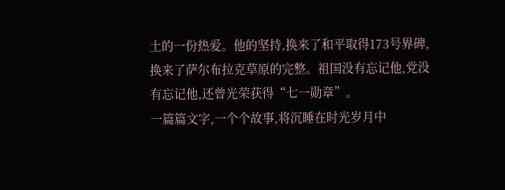土的一份热爱。他的坚持,换来了和平取得173号界碑,换来了萨尔布拉克草原的完整。祖国没有忘记他,党没有忘记他,还曾光荣获得“七一勋章”。
一篇篇文字,一个个故事,将沉睡在时光岁月中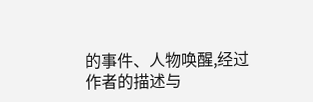的事件、人物唤醒,经过作者的描述与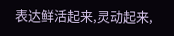表达鲜活起来,灵动起来,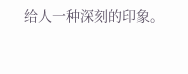给人一种深刻的印象。